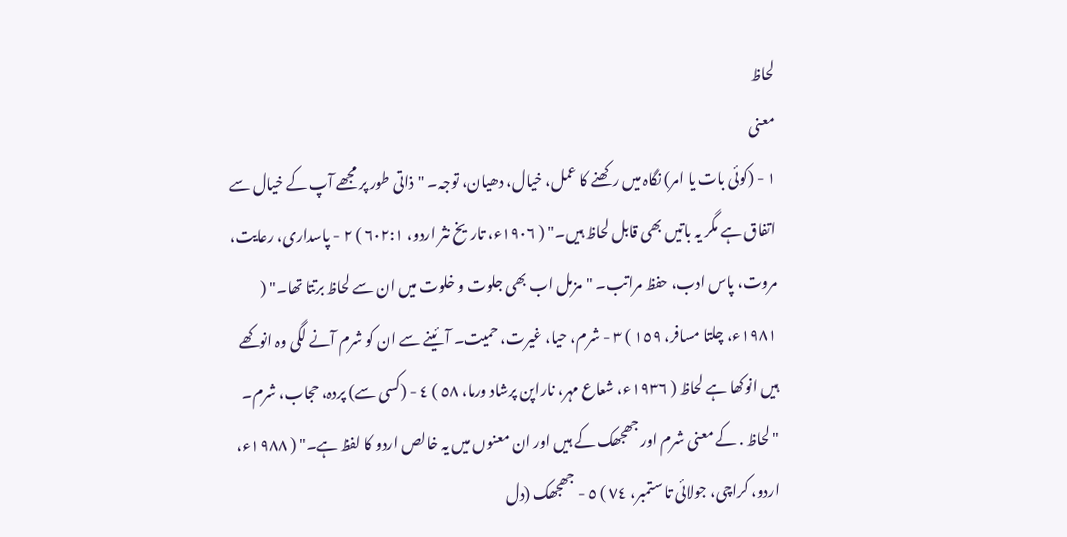لحاظ
معنی
١ - (کوئی بات یا امر) نگاہ میں رکھنے کا عمل، خیال، دھیان، توجہ۔ "ذاتی طور پر مجھے آپ کے خیال سے اتفاق ہے مگر یہ باتیں بھی قابل لحاظ ہیں۔" ( ١٩٠٦ء، تاریخ نثر اردو، ٦٠٢:١ ) ٢ - پاسداری، رعایت، مروت، پاس ادب، حفظ مراتب۔ "مزمل اب بھی جلوت و خلوت میں ان سے لحاظ برتتا تھا۔" ( ١٩٨١ء، چلتا مسافر، ١٥٩ ) ٣ - شرم، حیا، غیرت، حمیت۔ آئینے سے ان کو شرم آنے لگی وہ انوکھے ہیں انوکھا ہے لحاظ ( ١٩٣٦ء، شعاع مہر، ناراپن پرشاد ورما، ٥٨ ) ٤ - (کسی سے) پردہ، حجاب، شرم۔ "لحاظ . کے معنی شرم اور جھجھک کے ہیں اور ان معنوں میں یہ خالص اردو کا لفظ ہے۔" ( ١٩٨٨ء، اردو، کراچی، جولائی تا ستمبر، ٧٤ ) ٥ - جھجھک (دل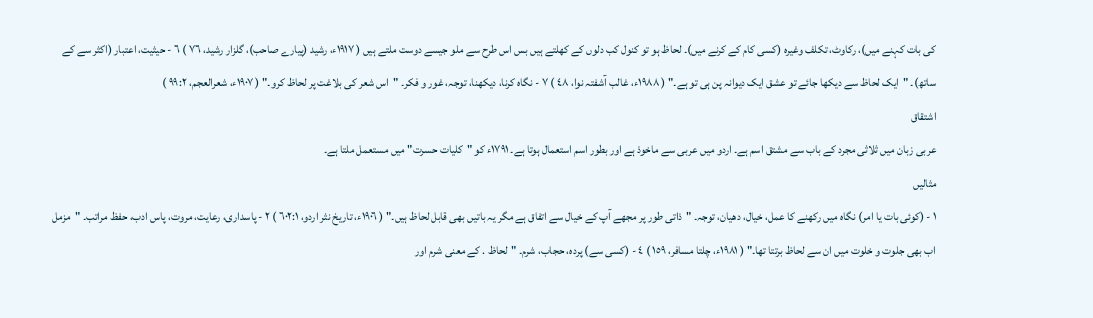کی بات کہنے میں)، رکاوٹ، تکلف وغیرہ (کسی کام کے کرنے میں)۔ لحاظ ہو تو کنول کب دلوں کے کھلتے ہیں بس اس طرح سے ملو جیسے دوست ملتے ہیں ( ١٩١٧ء، رشید (پیارے صاحب)، گلزار رشید، ٧٦ ) ٦ - حیثیت، اعتبار (اکثر سے کے ساتھ)۔ "ایک لحاظ سے دیکھا جائے تو عشق ایک دیوانہ پن ہی تو ہے۔" ( ١٩٨٨ء، غالب آشفتہ نوا، ٤٨ ) ٧ - نگاہ کرنا، دیکھنا، توجہ، غور و فکر۔ "اس شعر کی بلاغت پر لحاظ کرو۔" ( ١٩٠٧ء، شعرالعجم، ٩٩:٢ )
اشتقاق
عربی زبان میں ثلاثی مجرد کے باب سے مشتق اسم ہے۔ اردو میں عربی سے ماخوذ ہے اور بطور اسم استعمال ہوتا ہے۔ ١٧٩١ء کو "کلیات حسرت" میں مستعمل ملتا ہے۔
مثالیں
١ - (کوئی بات یا امر) نگاہ میں رکھنے کا عمل، خیال، دھیان، توجہ۔ "ذاتی طور پر مجھے آپ کے خیال سے اتفاق ہے مگر یہ باتیں بھی قابل لحاظ ہیں۔" ( ١٩٠٦ء، تاریخ نثر اردو، ٦٠٢:١ ) ٢ - پاسداری، رعایت، مروت، پاس ادب، حفظ مراتب۔ "مزمل اب بھی جلوت و خلوت میں ان سے لحاظ برتتا تھا۔" ( ١٩٨١ء، چلتا مسافر، ١٥٩ ) ٤ - (کسی سے) پردہ، حجاب، شرم۔ "لحاظ . کے معنی شرم اور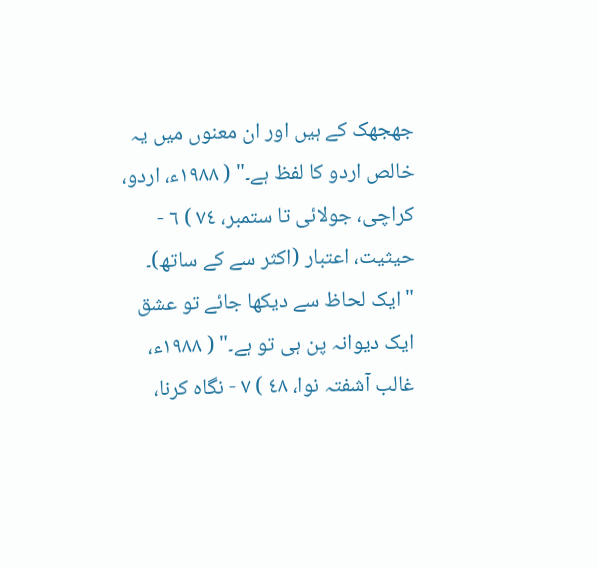جھجھک کے ہیں اور ان معنوں میں یہ خالص اردو کا لفظ ہے۔" ( ١٩٨٨ء، اردو، کراچی، جولائی تا ستمبر، ٧٤ ) ٦ - حیثیت، اعتبار (اکثر سے کے ساتھ)۔ "ایک لحاظ سے دیکھا جائے تو عشق ایک دیوانہ پن ہی تو ہے۔" ( ١٩٨٨ء، غالب آشفتہ نوا، ٤٨ ) ٧ - نگاہ کرنا،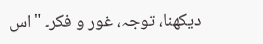دیکھنا، توجہ، غور و فکر۔ "اس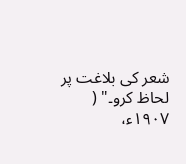شعر کی بلاغت پر لحاظ کرو۔" ( ١٩٠٧ء،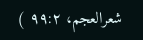شعرالعجم، ٩٩:٢ )